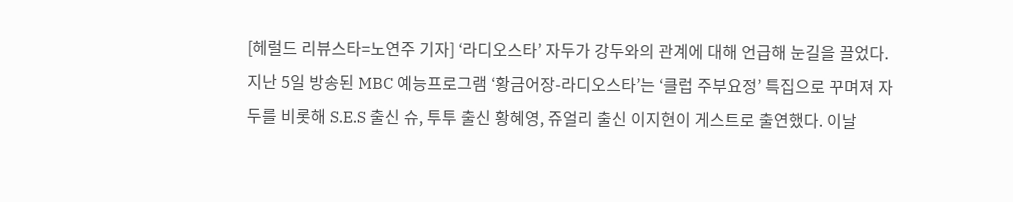[헤럴드 리뷰스타=노연주 기자] ‘라디오스타’ 자두가 강두와의 관계에 대해 언급해 눈길을 끌었다.지난 5일 방송된 MBC 예능프로그램 ‘황금어장-라디오스타’는 ‘클럽 주부요정’ 특집으로 꾸며져 자두를 비롯해 S.E.S 출신 슈, 투투 출신 황혜영, 쥬얼리 출신 이지현이 게스트로 출연했다. 이날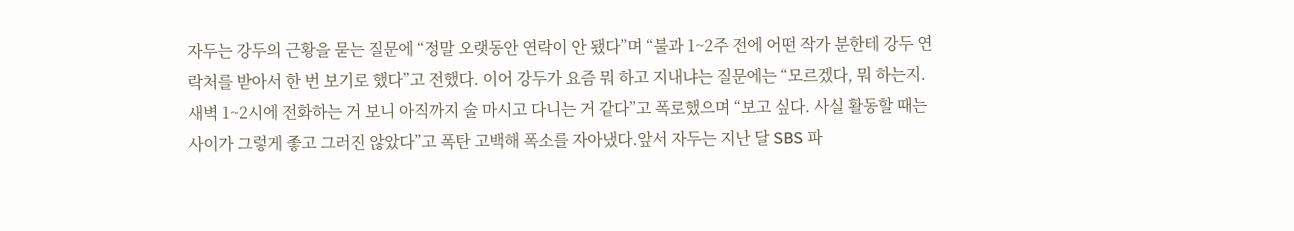자두는 강두의 근황을 묻는 질문에 “정말 오랫동안 연락이 안 됐다”며 “불과 1~2주 전에 어떤 작가 분한테 강두 연락처를 받아서 한 번 보기로 했다”고 전했다. 이어 강두가 요즘 뭐 하고 지내냐는 질문에는 “모르겠다, 뭐 하는지. 새벽 1~2시에 전화하는 거 보니 아직까지 술 마시고 다니는 거 같다”고 폭로했으며 “보고 싶다. 사실 활동할 때는 사이가 그렇게 좋고 그러진 않았다”고 폭탄 고백해 폭소를 자아냈다.앞서 자두는 지난 달 SBS 파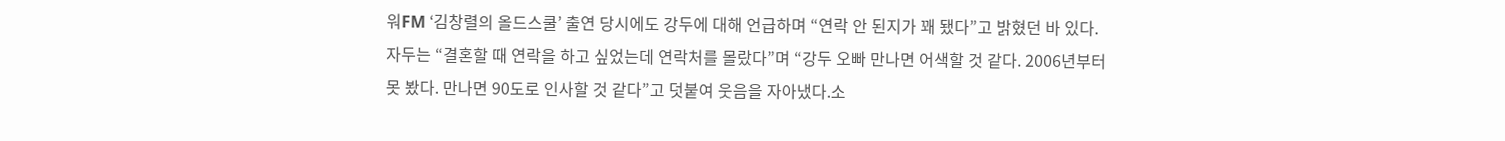워FM ‘김창렬의 올드스쿨’ 출연 당시에도 강두에 대해 언급하며 “연락 안 된지가 꽤 됐다”고 밝혔던 바 있다. 자두는 “결혼할 때 연락을 하고 싶었는데 연락처를 몰랐다”며 “강두 오빠 만나면 어색할 것 같다. 2006년부터 못 봤다. 만나면 90도로 인사할 것 같다”고 덧붙여 웃음을 자아냈다.소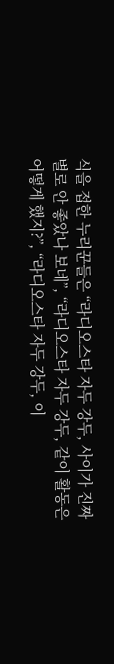식을 접한 누리꾼들은 “라디오스타 자두 강두, 사이가 진짜 별로 안 좋았나 보네”, “라디오스타 자두 강두, 같이 활동은 어떻게 했지?”, “라디오스타 자두 강두, 이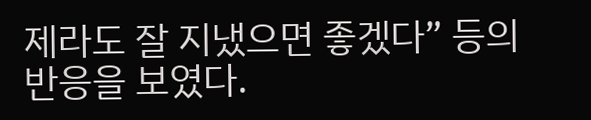제라도 잘 지냈으면 좋겠다” 등의 반응을 보였다.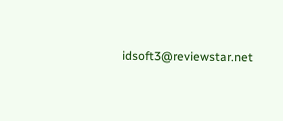idsoft3@reviewstar.net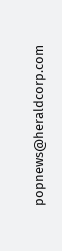popnews@heraldcorp.com